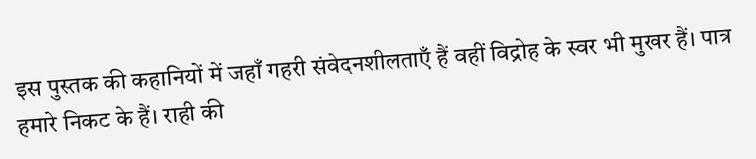इस पुस्तक की कहानियों में जहाँ गहरी संवेदनशीलताएँ हैं वहीं विद्रोह के स्वर भी मुखर हैं। पात्र हमारे निकट के हैं। राही की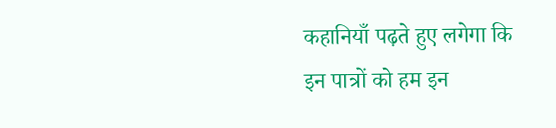कहानियाँ पढ़ते हुए लगेगा कि इन पात्रों को हम इन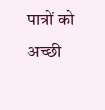पात्रों को अच्छी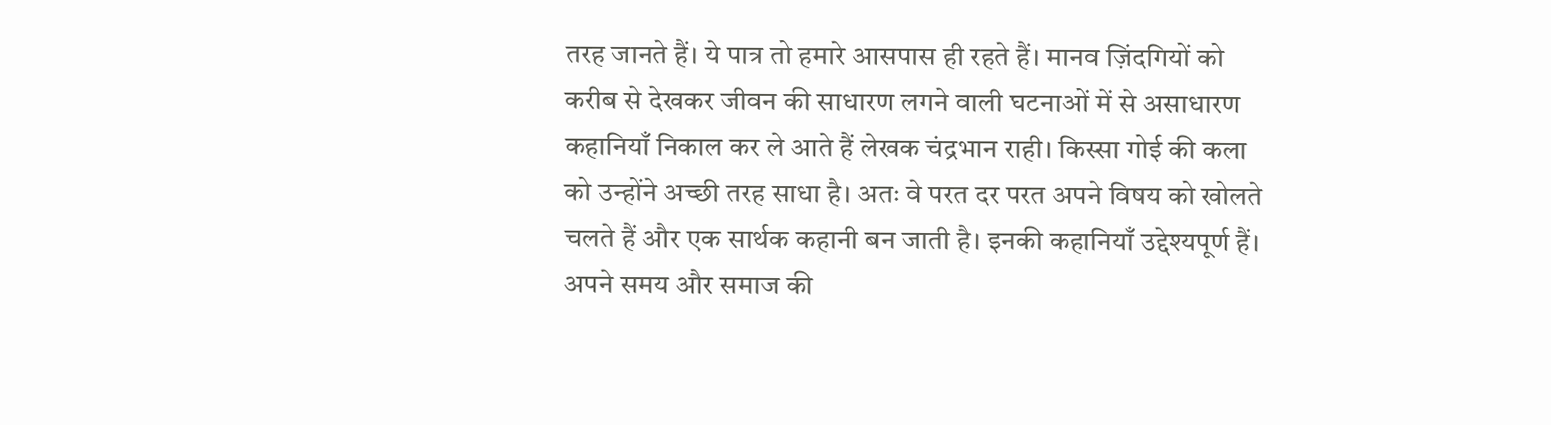तरह जानते हैं। ये पात्र तो हमारे आसपास ही रहते हैं। मानव ज़िंदगियों को करीब से देखकर जीवन की साधारण लगने वाली घटनाओं में से असाधारण कहानियाँ निकाल कर ले आते हैं लेखक चंद्रभान राही। किस्सा गोई की कला को उन्होंने अच्छी तरह साधा है। अतः वे परत दर परत अपने विषय को खोलते चलते हैं और एक सार्थक कहानी बन जाती है। इनकी कहानियाँ उद्देश्यपूर्ण हैं। अपने समय और समाज की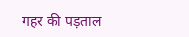गहर की पड़ताल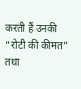करती हैं उनकी “रोटी की कीमत” तथा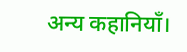अन्य कहानियाँ।